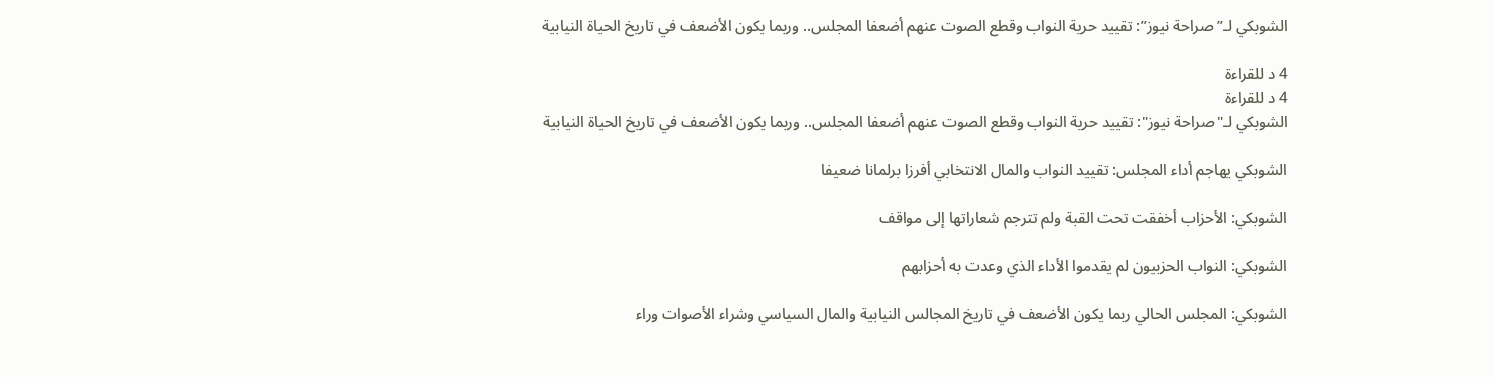الشوبكي لـ”صراحة نيوز”: تقييد حرية النواب وقطع الصوت عنهم أضعفا المجلس.. وربما يكون الأضعف في تاريخ الحياة النيابية

4 د للقراءة
4 د للقراءة
الشوبكي لـ"صراحة نيوز": تقييد حرية النواب وقطع الصوت عنهم أضعفا المجلس.. وربما يكون الأضعف في تاريخ الحياة النيابية

الشوبكي يهاجم أداء المجلس: تقييد النواب والمال الانتخابي أفرزا برلمانا ضعيفا

الشوبكي: الأحزاب أخفقت تحت القبة ولم تترجم شعاراتها إلى مواقف

الشوبكي: النواب الحزبيون لم يقدموا الأداء الذي وعدت به أحزابهم

الشوبكي: المجلس الحالي ربما يكون الأضعف في تاريخ المجالس النيابية والمال السياسي وشراء الأصوات وراء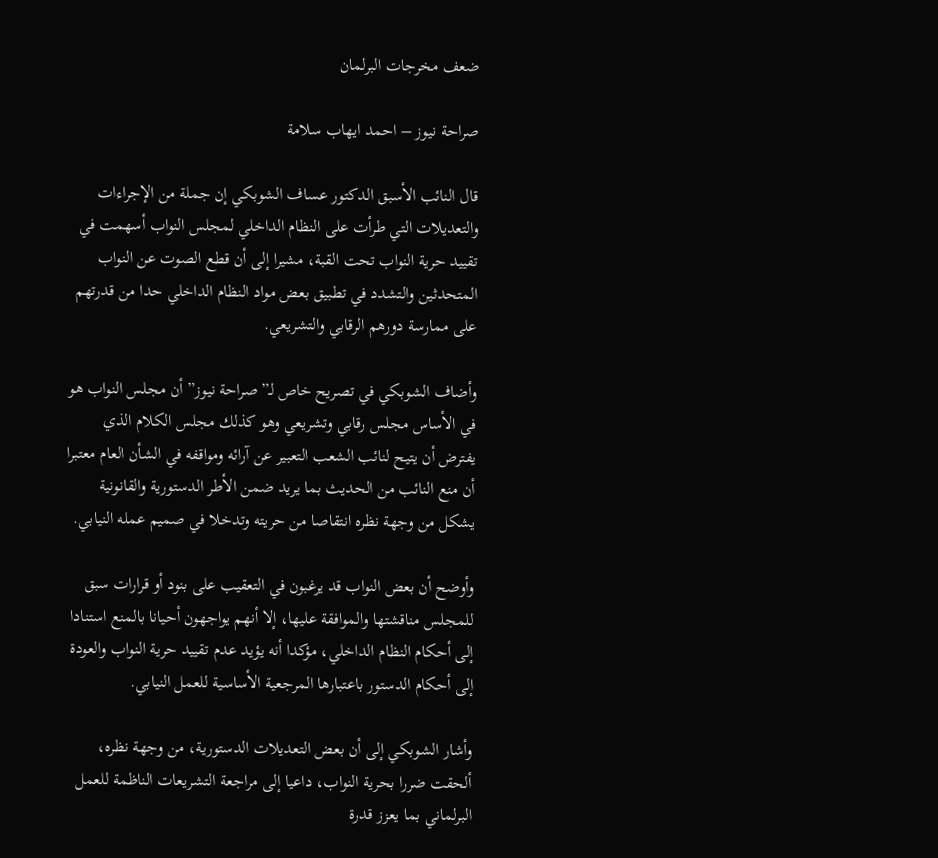ضعف مخرجات البرلمان

صراحة نيوز – احمد ايهاب سلامة

قال النائب الأسبق الدكتور عساف الشوبكي إن جملة من الإجراءات والتعديلات التي طرأت على النظام الداخلي لمجلس النواب أسهمت في تقييد حرية النواب تحت القبة، مشيرا إلى أن قطع الصوت عن النواب المتحدثين والتشدد في تطبيق بعض مواد النظام الداخلي حدا من قدرتهم على ممارسة دورهم الرقابي والتشريعي.

وأضاف الشوبكي في تصريح خاص لـ”صراحة نيوز” أن مجلس النواب هو في الأساس مجلس رقابي وتشريعي وهو كذلك مجلس الكلام الذي يفترض أن يتيح لنائب الشعب التعبير عن آرائه ومواقفه في الشأن العام معتبرا أن منع النائب من الحديث بما يريد ضمن الأطر الدستورية والقانونية يشكل من وجهة نظره انتقاصا من حريته وتدخلا في صميم عمله النيابي.

وأوضح أن بعض النواب قد يرغبون في التعقيب على بنود أو قرارات سبق للمجلس مناقشتها والموافقة عليها، إلا أنهم يواجهون أحيانا بالمنع استنادا إلى أحكام النظام الداخلي، مؤكدا أنه يؤيد عدم تقييد حرية النواب والعودة إلى أحكام الدستور باعتبارها المرجعية الأساسية للعمل النيابي.

وأشار الشوبكي إلى أن بعض التعديلات الدستورية، من وجهة نظره، ألحقت ضررا بحرية النواب، داعيا إلى مراجعة التشريعات الناظمة للعمل البرلماني بما يعزز قدرة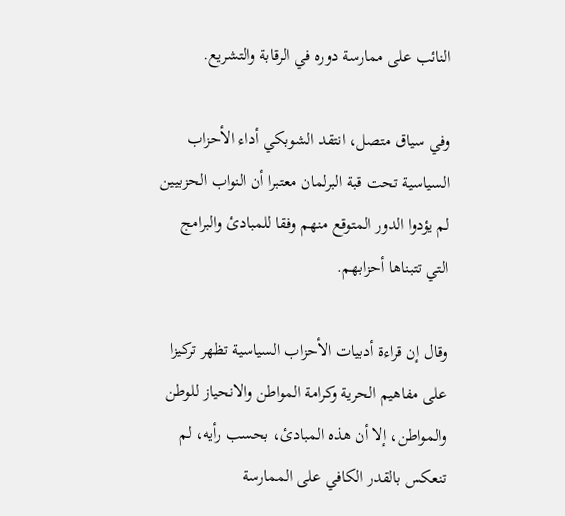النائب على ممارسة دوره في الرقابة والتشريع.

وفي سياق متصل، انتقد الشوبكي أداء الأحزاب السياسية تحت قبة البرلمان معتبرا أن النواب الحزبيين لم يؤدوا الدور المتوقع منهم وفقا للمبادئ والبرامج التي تتبناها أحزابهم.

وقال إن قراءة أدبيات الأحزاب السياسية تظهر تركيزا على مفاهيم الحرية وكرامة المواطن والانحياز للوطن والمواطن، إلا أن هذه المبادئ، بحسب رأيه، لم تنعكس بالقدر الكافي على الممارسة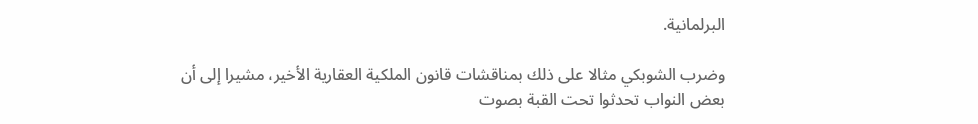البرلمانية.

وضرب الشوبكي مثالا على ذلك بمناقشات قانون الملكية العقارية الأخير، مشيرا إلى أن بعض النواب تحدثوا تحت القبة بصوت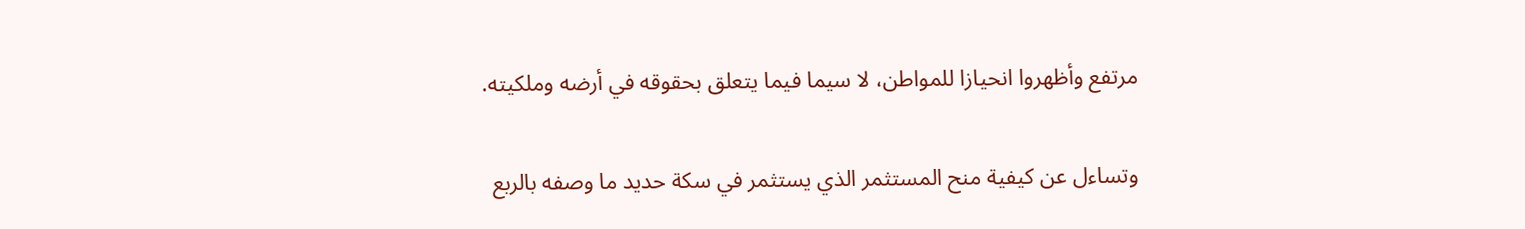مرتفع وأظهروا انحيازا للمواطن، لا سيما فيما يتعلق بحقوقه في أرضه وملكيته.

وتساءل عن كيفية منح المستثمر الذي يستثمر في سكة حديد ما وصفه بالربع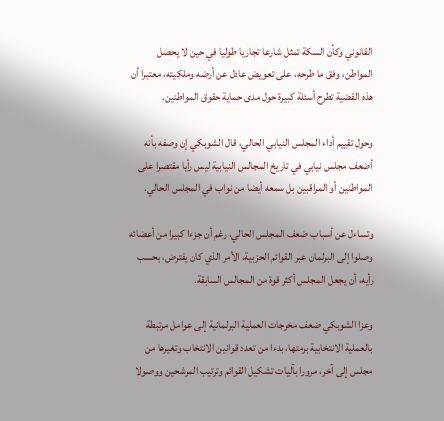القانوني وكأن السكة تمثل شارعا تجاريا طوليا في حين لا يحصل المواطن، وفق ما طرحه، على تعويض عادل عن أرضه وملكيته، معتبرا أن هذه القضية تطرح أسئلة كبيرة حول مدى حماية حقوق المواطنين.

وحول تقييم أداء المجلس النيابي الحالي، قال الشوبكي إن وصفه بأنه أضعف مجلس نيابي في تاريخ المجالس النيابية ليس رأيا مقتصرا على المواطنين أو المراقبين بل سمعه أيضا من نواب في المجلس الحالي.

وتساءل عن أسباب ضعف المجلس الحالي، رغم أن جزءا كبيرا من أعضائه وصلوا إلى البرلمان عبر القوائم الحزبية، الأمر الذي كان يفترض، بحسب رأيه، أن يجعل المجلس أكثر قوة من المجالس السابقة.

وعزا الشوبكي ضعف مخرجات العملية البرلمانية إلى عوامل مرتبطة بالعملية الانتخابية برمتها، بدءا من تعدد قوانين الانتخاب وتغيرها من مجلس إلى آخر، مرورا بآليات تشكيل القوائم وترتيب المرشحين ووصولا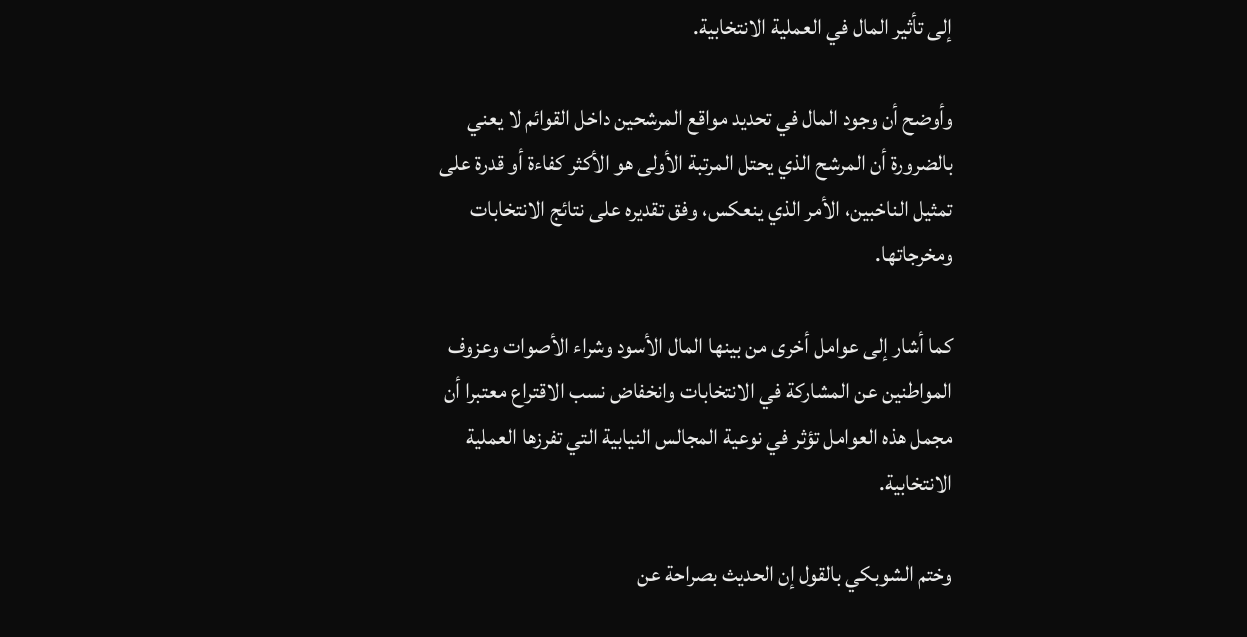إلى تأثير المال في العملية الانتخابية.

وأوضح أن وجود المال في تحديد مواقع المرشحين داخل القوائم لا يعني بالضرورة أن المرشح الذي يحتل المرتبة الأولى هو الأكثر كفاءة أو قدرة على تمثيل الناخبين، الأمر الذي ينعكس، وفق تقديره على نتائج الانتخابات ومخرجاتها.

كما أشار إلى عوامل أخرى من بينها المال الأسود وشراء الأصوات وعزوف المواطنين عن المشاركة في الانتخابات وانخفاض نسب الاقتراع معتبرا أن مجمل هذه العوامل تؤثر في نوعية المجالس النيابية التي تفرزها العملية الانتخابية.

وختم الشوبكي بالقول إن الحديث بصراحة عن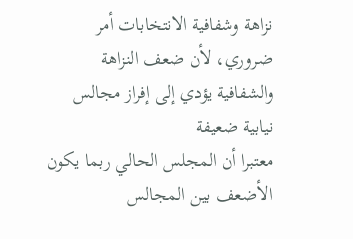نزاهة وشفافية الانتخابات أمر ضروري، لأن ضعف النزاهة والشفافية يؤدي إلى إفراز مجالس نيابية ضعيفة
معتبرا أن المجلس الحالي ربما يكون الأضعف بين المجالس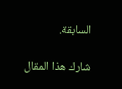السابقة.

شارك هذا المقال